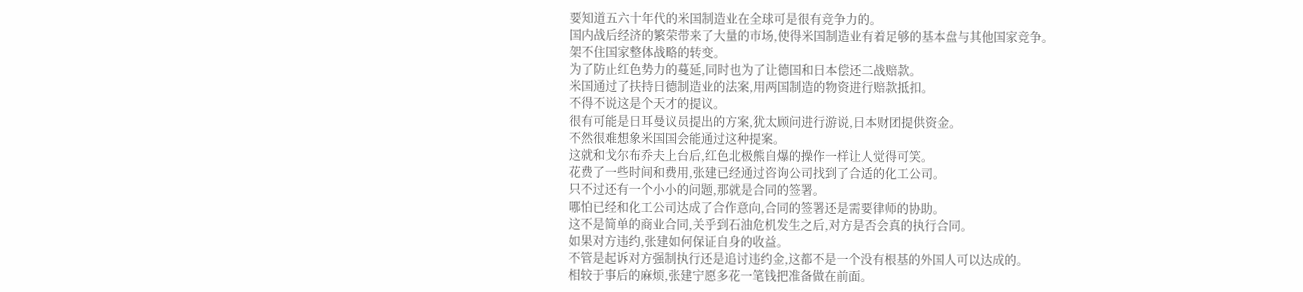要知道五六十年代的米国制造业在全球可是很有竞争力的。
国内战后经济的繁荣带来了大量的市场,使得米国制造业有着足够的基本盘与其他国家竞争。
架不住国家整体战略的转变。
为了防止红色势力的蔓延,同时也为了让德国和日本偿还二战赔款。
米国通过了扶持日德制造业的法案,用两国制造的物资进行赔款抵扣。
不得不说这是个天才的提议。
很有可能是日耳曼议员提出的方案,犹太顾问进行游说,日本财团提供资金。
不然很难想象米国国会能通过这种提案。
这就和戈尔布乔夫上台后,红色北极熊自爆的操作一样让人觉得可笑。
花费了一些时间和费用,张建已经通过咨询公司找到了合适的化工公司。
只不过还有一个小小的问题,那就是合同的签署。
哪怕已经和化工公司达成了合作意向,合同的签署还是需要律师的协助。
这不是简单的商业合同,关乎到石油危机发生之后,对方是否会真的执行合同。
如果对方违约,张建如何保证自身的收益。
不管是起诉对方强制执行还是追讨违约金,这都不是一个没有根基的外国人可以达成的。
相较于事后的麻烦,张建宁愿多花一笔钱把准备做在前面。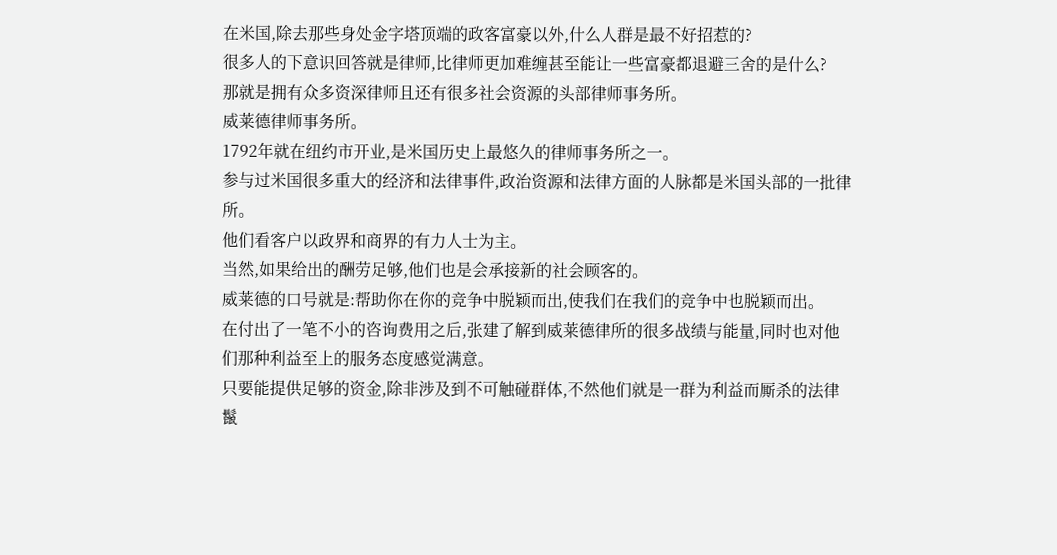在米国,除去那些身处金字塔顶端的政客富豪以外,什么人群是最不好招惹的?
很多人的下意识回答就是律师,比律师更加难缠甚至能让一些富豪都退避三舍的是什么?
那就是拥有众多资深律师且还有很多社会资源的头部律师事务所。
威莱德律师事务所。
1792年就在纽约市开业,是米国历史上最悠久的律师事务所之一。
参与过米国很多重大的经济和法律事件,政治资源和法律方面的人脉都是米国头部的一批律所。
他们看客户以政界和商界的有力人士为主。
当然,如果给出的酬劳足够,他们也是会承接新的社会顾客的。
威莱德的口号就是:帮助你在你的竞争中脱颖而出,使我们在我们的竞争中也脱颖而出。
在付出了一笔不小的咨询费用之后,张建了解到威莱德律所的很多战绩与能量,同时也对他们那种利益至上的服务态度感觉满意。
只要能提供足够的资金,除非涉及到不可触碰群体,不然他们就是一群为利益而厮杀的法律鬣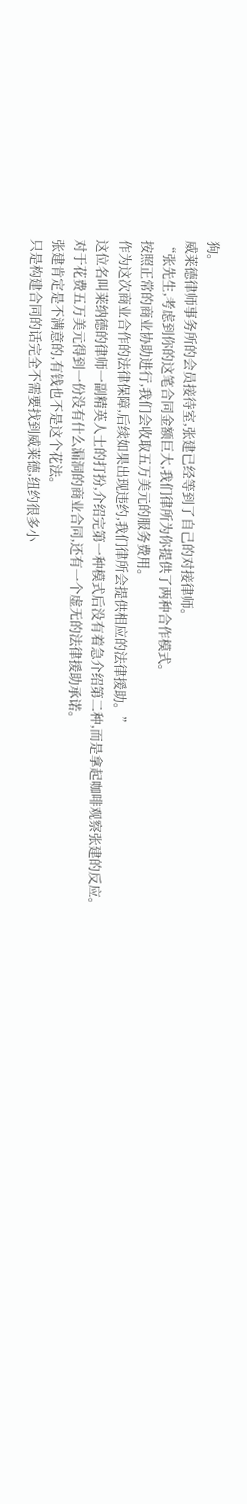狗。
威莱德律师事务所的会员接待室,张建已经等到了自己的对接律师。
“张先生,考虑到你的这笔合同金额巨大,我们律所为你提供了两种合作模式。
按照正常的商业协助进行,我们会收取五万美元的服务费用。
作为这次商业合作的法律保障,后续如果出现违约,我们律所会提供相应的法律援助。”
这位名叫莱纳德的律师一副精英人士的打扮,介绍完第一种模式后没有着急介绍第二种,而是拿起咖啡观察张建的反应。
对于花费五万美元得到一份没有什么漏洞的商业合同,还有一个虚无的法律援助承诺。
张建肯定是不满意的,有钱也不是这个花法。
只是构建合同的话完全不需要找到威莱德,纽约很多小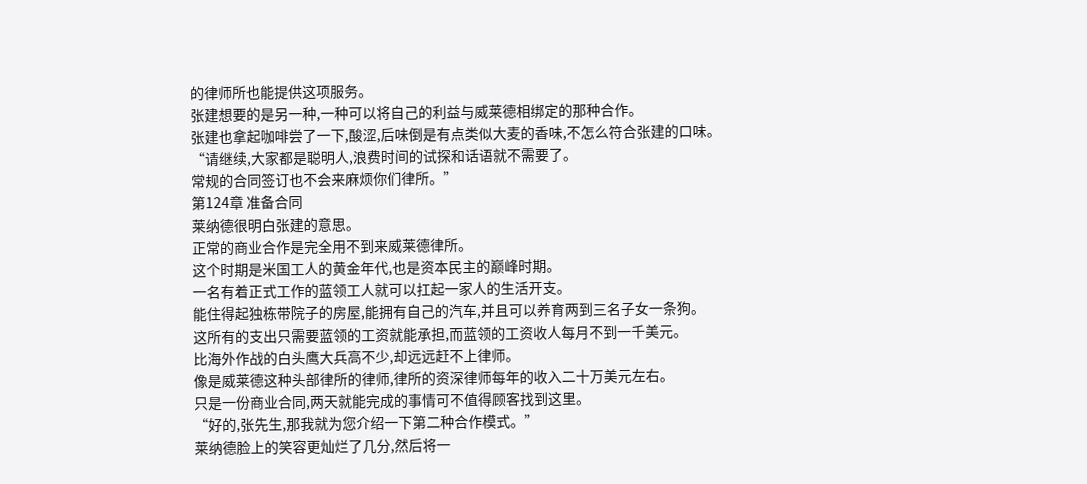的律师所也能提供这项服务。
张建想要的是另一种,一种可以将自己的利益与威莱德相绑定的那种合作。
张建也拿起咖啡尝了一下,酸涩,后味倒是有点类似大麦的香味,不怎么符合张建的口味。
“请继续,大家都是聪明人,浪费时间的试探和话语就不需要了。
常规的合同签订也不会来麻烦你们律所。”
第124章 准备合同
莱纳德很明白张建的意思。
正常的商业合作是完全用不到来威莱德律所。
这个时期是米国工人的黄金年代,也是资本民主的巅峰时期。
一名有着正式工作的蓝领工人就可以扛起一家人的生活开支。
能住得起独栋带院子的房屋,能拥有自己的汽车,并且可以养育两到三名子女一条狗。
这所有的支出只需要蓝领的工资就能承担,而蓝领的工资收人每月不到一千美元。
比海外作战的白头鹰大兵高不少,却远远赶不上律师。
像是威莱德这种头部律所的律师,律所的资深律师每年的收入二十万美元左右。
只是一份商业合同,两天就能完成的事情可不值得顾客找到这里。
“好的,张先生,那我就为您介绍一下第二种合作模式。”
莱纳德脸上的笑容更灿烂了几分,然后将一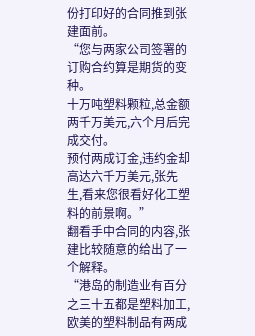份打印好的合同推到张建面前。
“您与两家公司签署的订购合约算是期货的变种。
十万吨塑料颗粒,总金额两千万美元,六个月后完成交付。
预付两成订金,违约金却高达六千万美元,张先生,看来您很看好化工塑料的前景啊。”
翻看手中合同的内容,张建比较随意的给出了一个解释。
“港岛的制造业有百分之三十五都是塑料加工,欧美的塑料制品有两成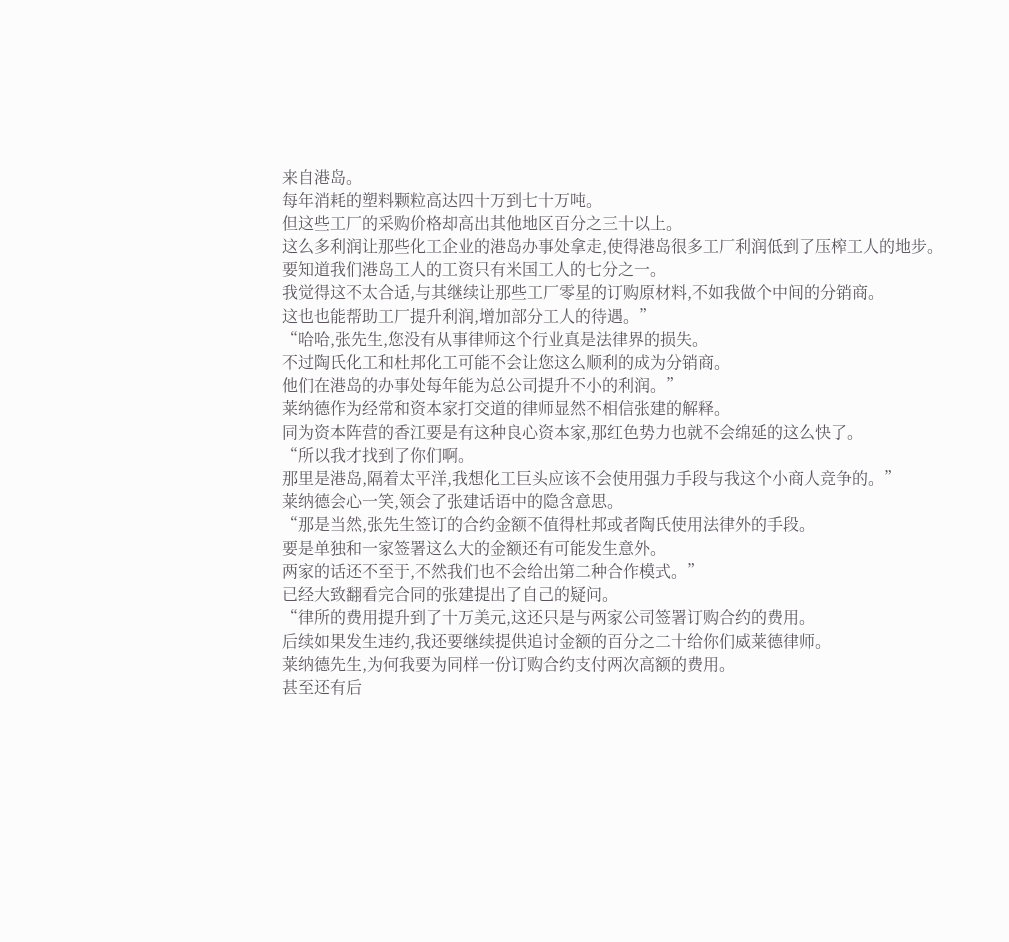来自港岛。
每年消耗的塑料颗粒高达四十万到七十万吨。
但这些工厂的采购价格却高出其他地区百分之三十以上。
这么多利润让那些化工企业的港岛办事处拿走,使得港岛很多工厂利润低到了压榨工人的地步。
要知道我们港岛工人的工资只有米国工人的七分之一。
我觉得这不太合适,与其继续让那些工厂零星的订购原材料,不如我做个中间的分销商。
这也也能帮助工厂提升利润,增加部分工人的待遇。”
“哈哈,张先生,您没有从事律师这个行业真是法律界的损失。
不过陶氏化工和杜邦化工可能不会让您这么顺利的成为分销商。
他们在港岛的办事处每年能为总公司提升不小的利润。”
莱纳德作为经常和资本家打交道的律师显然不相信张建的解释。
同为资本阵营的香江要是有这种良心资本家,那红色势力也就不会绵延的这么快了。
“所以我才找到了你们啊。
那里是港岛,隔着太平洋,我想化工巨头应该不会使用强力手段与我这个小商人竞争的。”
莱纳德会心一笑,领会了张建话语中的隐含意思。
“那是当然,张先生签订的合约金额不值得杜邦或者陶氏使用法律外的手段。
要是单独和一家签署这么大的金额还有可能发生意外。
两家的话还不至于,不然我们也不会给出第二种合作模式。”
已经大致翻看完合同的张建提出了自己的疑问。
“律所的费用提升到了十万美元,这还只是与两家公司签署订购合约的费用。
后续如果发生违约,我还要继续提供追讨金额的百分之二十给你们威莱德律师。
莱纳德先生,为何我要为同样一份订购合约支付两次高额的费用。
甚至还有后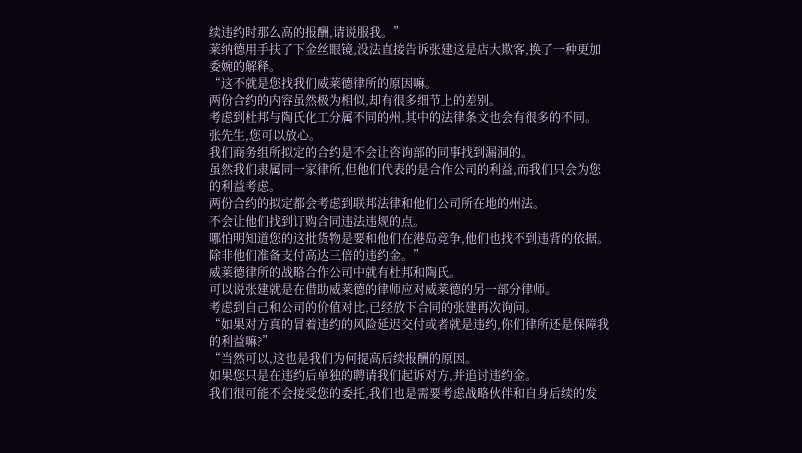续违约时那么高的报酬,请说服我。”
莱纳德用手扶了下金丝眼镜,没法直接告诉张建这是店大欺客,换了一种更加委婉的解释。
“这不就是您找我们威莱德律所的原因嘛。
两份合约的内容虽然极为相似,却有很多细节上的差别。
考虑到杜邦与陶氏化工分属不同的州,其中的法律条文也会有很多的不同。
张先生,您可以放心。
我们商务组所拟定的合约是不会让咨询部的同事找到漏洞的。
虽然我们隶属同一家律所,但他们代表的是合作公司的利益,而我们只会为您的利益考虑。
两份合约的拟定都会考虑到联邦法律和他们公司所在地的州法。
不会让他们找到订购合同违法违规的点。
哪怕明知道您的这批货物是要和他们在港岛竞争,他们也找不到违背的依据。
除非他们准备支付高达三倍的违约金。”
威莱德律所的战略合作公司中就有杜邦和陶氏。
可以说张建就是在借助威莱德的律师应对威莱德的另一部分律师。
考虑到自己和公司的价值对比,已经放下合同的张建再次询问。
“如果对方真的冒着违约的风险延迟交付或者就是违约,你们律所还是保障我的利益嘛?”
“当然可以,这也是我们为何提高后续报酬的原因。
如果您只是在违约后单独的聘请我们起诉对方,并追讨违约金。
我们很可能不会接受您的委托,我们也是需要考虑战略伙伴和自身后续的发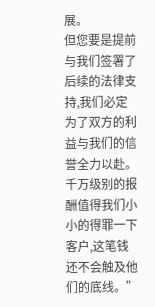展。
但您要是提前与我们签署了后续的法律支持,我们必定为了双方的利益与我们的信誉全力以赴。
千万级别的报酬值得我们小小的得罪一下客户,这笔钱还不会触及他们的底线。”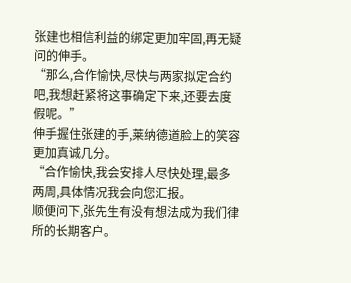张建也相信利益的绑定更加牢固,再无疑问的伸手。
“那么,合作愉快,尽快与两家拟定合约吧,我想赶紧将这事确定下来,还要去度假呢。”
伸手握住张建的手,莱纳德道脸上的笑容更加真诚几分。
“合作愉快,我会安排人尽快处理,最多两周,具体情况我会向您汇报。
顺便问下,张先生有没有想法成为我们律所的长期客户。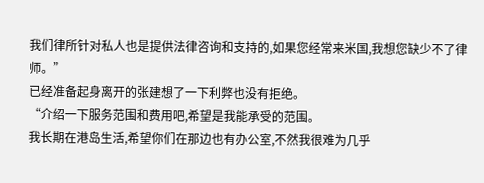我们律所针对私人也是提供法律咨询和支持的,如果您经常来米国,我想您缺少不了律师。”
已经准备起身离开的张建想了一下利弊也没有拒绝。
“介绍一下服务范围和费用吧,希望是我能承受的范围。
我长期在港岛生活,希望你们在那边也有办公室,不然我很难为几乎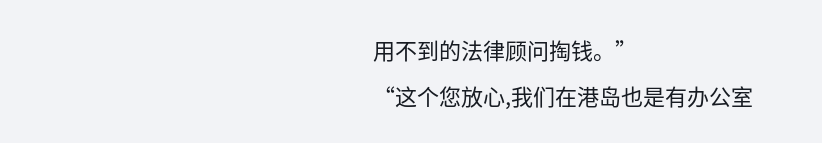用不到的法律顾问掏钱。”
“这个您放心,我们在港岛也是有办公室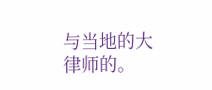与当地的大律师的。